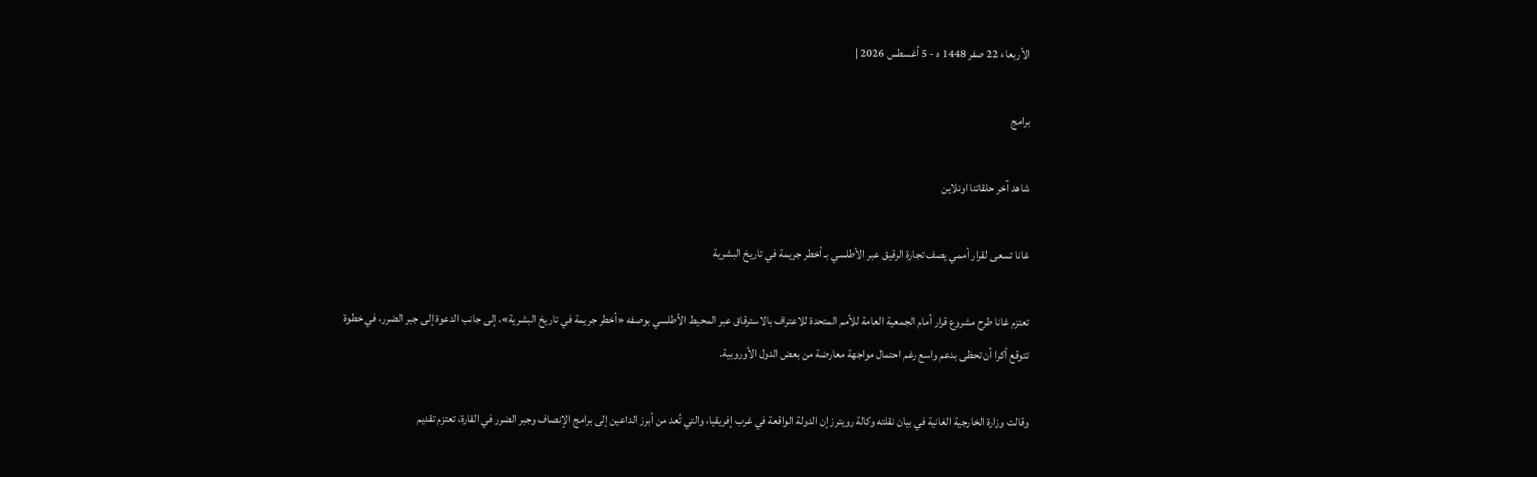الأربعاء 22 صفر 1448 ه - 5 أغسطس 2026 |

برامج

شاهد آخر حلقاتنا اونلاين

غانا تسعى لقرار أممي يصف تجارة الرقيق عبر الأطلسي بـ أخطر جريمة في تاريخ البشرية

تعتزم غانا طرح مشروع قرار أمام الجمعية العامة للأمم المتحدة للاعتراف بالاسترقاق عبر المحيط الأطلسي بوصفه «أخطر جريمة في تاريخ البشرية»، إلى جانب الدعوة إلى جبر الضرر، في خطوة تتوقع أكرا أن تحظى بدعم واسع رغم احتمال مواجهة معارضة من بعض الدول الأوروبية.

وقالت وزارة الخارجية الغانية في بيان نقلته وكالة رويترز إن الدولة الواقعة في غرب إفريقيا، والتي تُعد من أبرز الداعين إلى برامج الإنصاف وجبر الضرر في القارة، تعتزم تقديم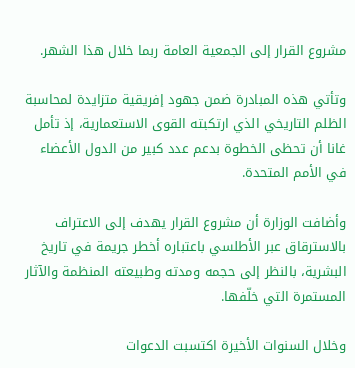مشروع القرار إلى الجمعية العامة ربما خلال هذا الشهر.

وتأتي هذه المبادرة ضمن جهود إفريقية متزايدة لمحاسبة الظلم التاريخي الذي ارتكبته القوى الاستعمارية، إذ تأمل غانا أن تحظى الخطوة بدعم عدد كبير من الدول الأعضاء في الأمم المتحدة.

وأضافت الوزارة أن مشروع القرار يهدف إلى الاعتراف بالاسترقاق عبر الأطلسي باعتباره أخطر جريمة في تاريخ البشرية، بالنظر إلى حجمه ومدته وطبيعته المنظمة والآثار المستمرة التي خلّفها.

وخلال السنوات الأخيرة اكتسبت الدعوات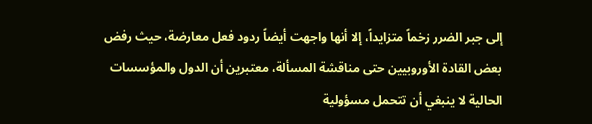إلى جبر الضرر زخماً متزايداً، إلا أنها واجهت أيضاً ردود فعل معارضة، حيث رفض بعض القادة الأوروبيين حتى مناقشة المسألة، معتبرين أن الدول والمؤسسات الحالية لا ينبغي أن تتحمل مسؤولية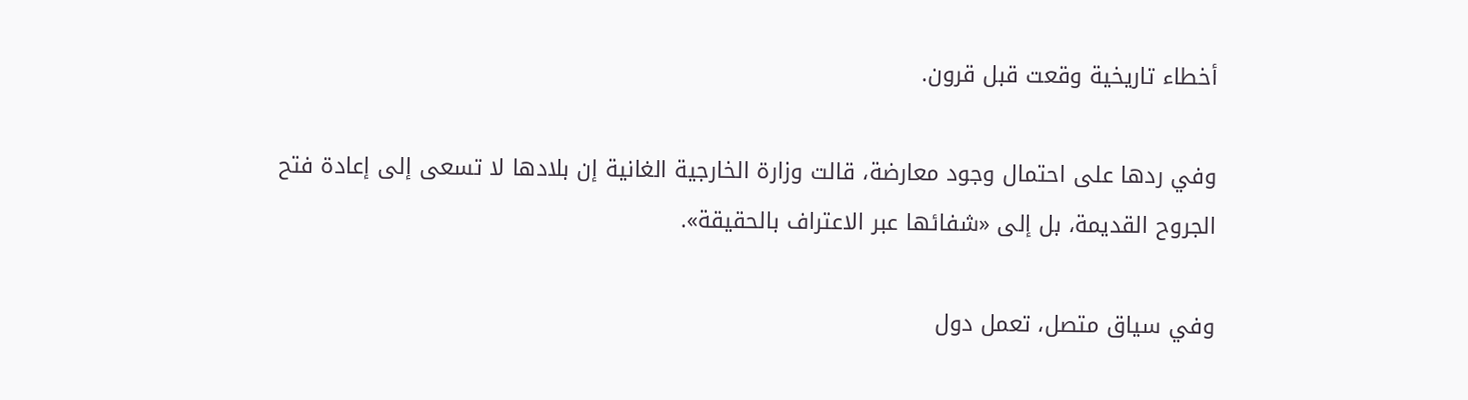أخطاء تاريخية وقعت قبل قرون.

وفي ردها على احتمال وجود معارضة، قالت وزارة الخارجية الغانية إن بلادها لا تسعى إلى إعادة فتح الجروح القديمة، بل إلى «شفائها عبر الاعتراف بالحقيقة».

وفي سياق متصل، تعمل دول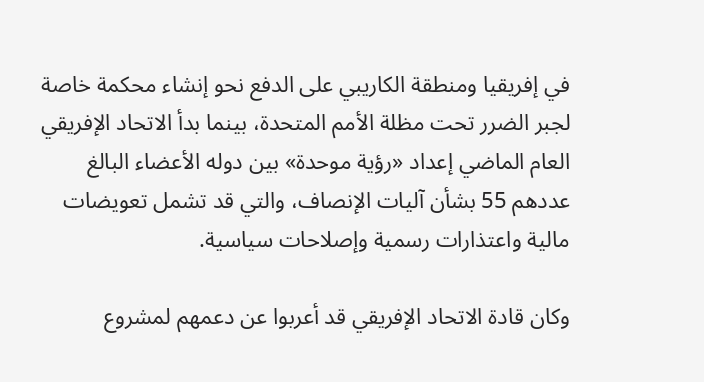في إفريقيا ومنطقة الكاريبي على الدفع نحو إنشاء محكمة خاصة لجبر الضرر تحت مظلة الأمم المتحدة، بينما بدأ الاتحاد الإفريقي العام الماضي إعداد «رؤية موحدة» بين دوله الأعضاء البالغ عددهم 55 بشأن آليات الإنصاف، والتي قد تشمل تعويضات مالية واعتذارات رسمية وإصلاحات سياسية.

وكان قادة الاتحاد الإفريقي قد أعربوا عن دعمهم لمشروع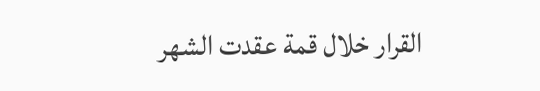القرار خلال قمة عقدت الشهر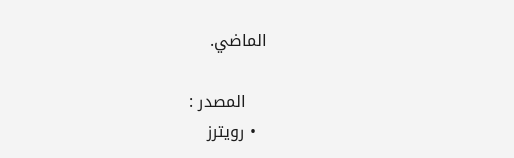الماضي.

    المصدر :
  • رويترز